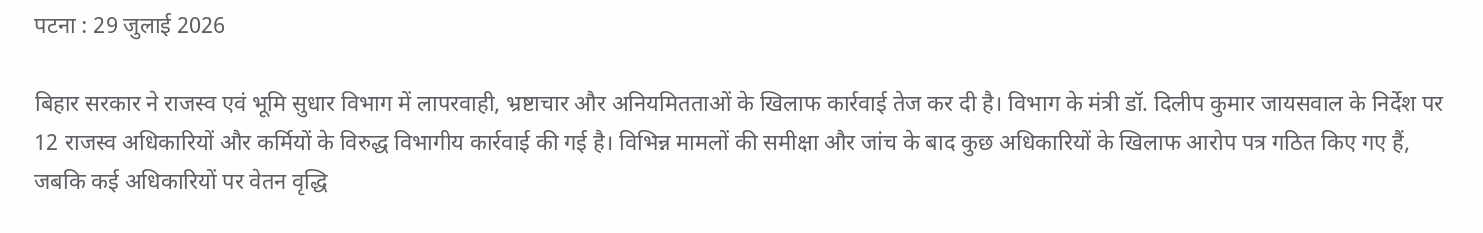पटना : 29 जुलाई 2026

बिहार सरकार ने राजस्व एवं भूमि सुधार विभाग में लापरवाही, भ्रष्टाचार और अनियमितताओं के खिलाफ कार्रवाई तेज कर दी है। विभाग के मंत्री डॉ. दिलीप कुमार जायसवाल के निर्देश पर 12 राजस्व अधिकारियों और कर्मियों के विरुद्ध विभागीय कार्रवाई की गई है। विभिन्न मामलों की समीक्षा और जांच के बाद कुछ अधिकारियों के खिलाफ आरोप पत्र गठित किए गए हैं, जबकि कई अधिकारियों पर वेतन वृद्धि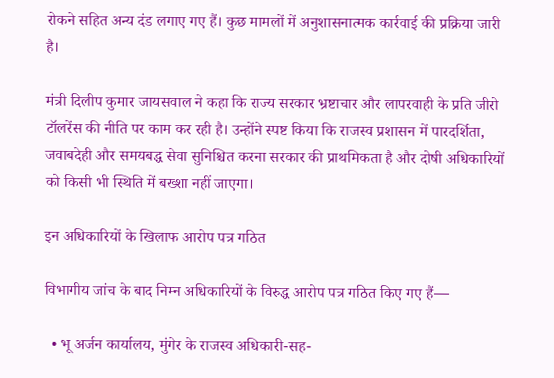रोकने सहित अन्य दंड लगाए गए हैं। कुछ मामलों में अनुशासनात्मक कार्रवाई की प्रक्रिया जारी है।

मंत्री दिलीप कुमार जायसवाल ने कहा कि राज्य सरकार भ्रष्टाचार और लापरवाही के प्रति जीरो टॉलरेंस की नीति पर काम कर रही है। उन्होंने स्पष्ट किया कि राजस्व प्रशासन में पारदर्शिता, जवाबदेही और समयबद्ध सेवा सुनिश्चित करना सरकार की प्राथमिकता है और दोषी अधिकारियों को किसी भी स्थिति में बख्शा नहीं जाएगा।

इन अधिकारियों के खिलाफ आरोप पत्र गठित

विभागीय जांच के बाद निम्न अधिकारियों के विरुद्ध आरोप पत्र गठित किए गए हैं—

  • भू अर्जन कार्यालय, मुंगेर के राजस्व अधिकारी-सह-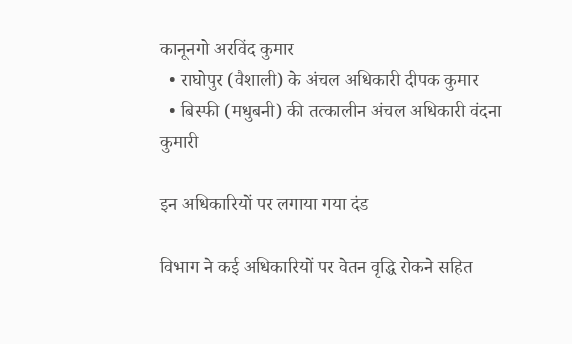कानूनगो अरविंद कुमार
  • राघोपुर (वैशाली) के अंचल अधिकारी दीपक कुमार
  • बिस्फी (मधुबनी) की तत्कालीन अंचल अधिकारी वंदना कुमारी

इन अधिकारियों पर लगाया गया दंड

विभाग ने कई अधिकारियों पर वेतन वृद्धि रोकने सहित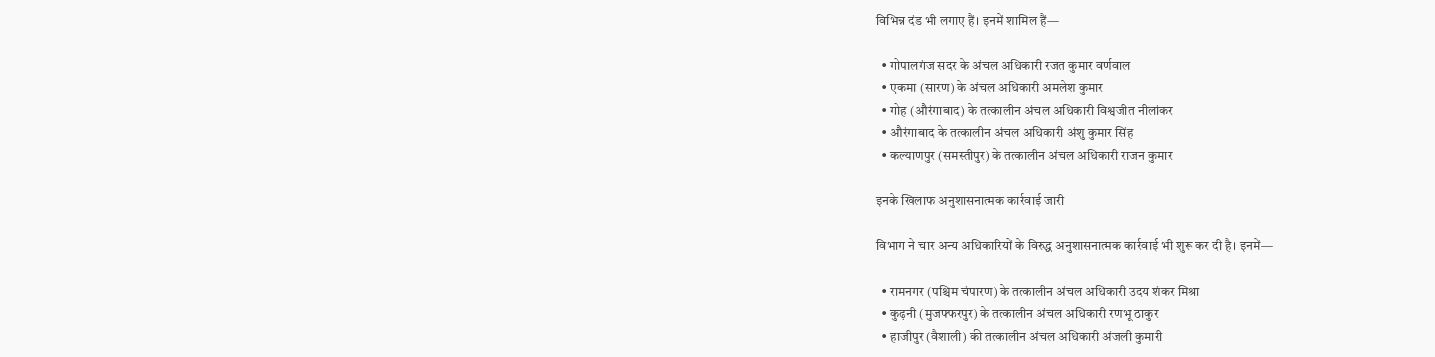विभिन्न दंड भी लगाए हैं। इनमें शामिल हैं—

  • गोपालगंज सदर के अंचल अधिकारी रजत कुमार वर्णवाल
  • एकमा (सारण) के अंचल अधिकारी अमलेश कुमार
  • गोह (औरंगाबाद) के तत्कालीन अंचल अधिकारी विश्वजीत नीलांकर
  • औरंगाबाद के तत्कालीन अंचल अधिकारी अंशु कुमार सिंह
  • कल्याणपुर (समस्तीपुर) के तत्कालीन अंचल अधिकारी राजन कुमार

इनके खिलाफ अनुशासनात्मक कार्रवाई जारी

विभाग ने चार अन्य अधिकारियों के विरुद्ध अनुशासनात्मक कार्रवाई भी शुरू कर दी है। इनमें—

  • रामनगर (पश्चिम चंपारण) के तत्कालीन अंचल अधिकारी उदय शंकर मिश्रा
  • कुढ़नी (मुजफ्फरपुर) के तत्कालीन अंचल अधिकारी रणभू ठाकुर
  • हाजीपुर (वैशाली) की तत्कालीन अंचल अधिकारी अंजली कुमारी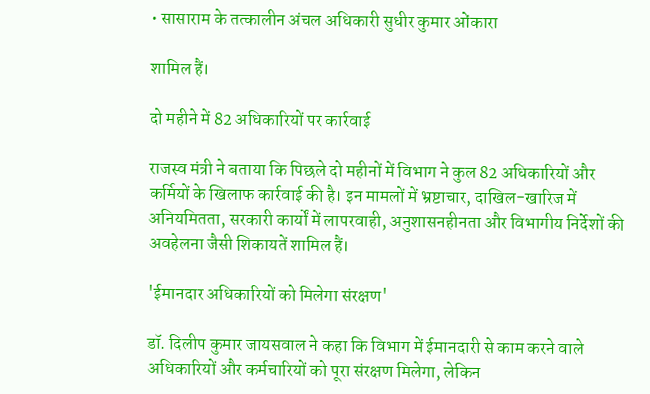• सासाराम के तत्कालीन अंचल अधिकारी सुधीर कुमार ओंकारा

शामिल हैं।

दो महीने में 82 अधिकारियों पर कार्रवाई

राजस्व मंत्री ने बताया कि पिछले दो महीनों में विभाग ने कुल 82 अधिकारियों और कर्मियों के खिलाफ कार्रवाई की है। इन मामलों में भ्रष्टाचार, दाखिल-खारिज में अनियमितता, सरकारी कार्यों में लापरवाही, अनुशासनहीनता और विभागीय निर्देशों की अवहेलना जैसी शिकायतें शामिल हैं।

'ईमानदार अधिकारियों को मिलेगा संरक्षण'

डॉ. दिलीप कुमार जायसवाल ने कहा कि विभाग में ईमानदारी से काम करने वाले अधिकारियों और कर्मचारियों को पूरा संरक्षण मिलेगा, लेकिन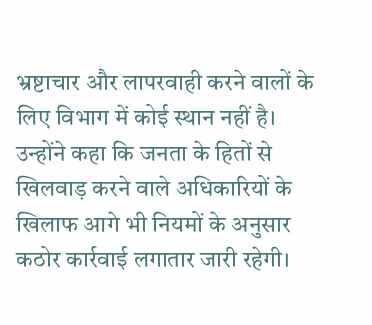भ्रष्टाचार और लापरवाही करने वालों के लिए विभाग में कोई स्थान नहीं है। उन्होंने कहा कि जनता के हितों से खिलवाड़ करने वाले अधिकारियों के खिलाफ आगे भी नियमों के अनुसार कठोर कार्रवाई लगातार जारी रहेगी।